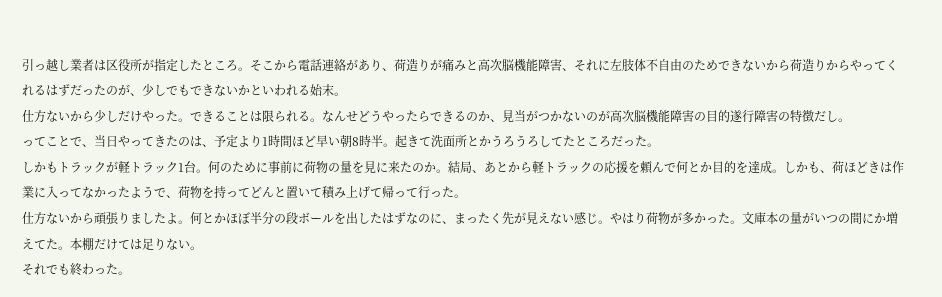引っ越し業者は区役所が指定したところ。そこから電話連絡があり、荷造りが痛みと高次脳機能障害、それに左肢体不自由のためできないから荷造りからやってくれるはずだったのが、少しでもできないかといわれる始末。
仕方ないから少しだけやった。できることは限られる。なんせどうやったらできるのか、見当がつかないのが高次脳機能障害の目的遂行障害の特徴だし。
ってことで、当日やってきたのは、予定より1時間ほど早い朝8時半。起きて洗面所とかうろうろしてたところだった。
しかもトラックが軽トラック1台。何のために事前に荷物の量を見に来たのか。結局、あとから軽トラックの応援を頼んで何とか目的を達成。しかも、荷ほどきは作業に入ってなかったようで、荷物を持ってどんと置いて積み上げて帰って行った。
仕方ないから頑張りましたよ。何とかほぼ半分の段ボールを出したはずなのに、まったく先が見えない感じ。やはり荷物が多かった。文庫本の量がいつの間にか増えてた。本棚だけては足りない。
それでも終わった。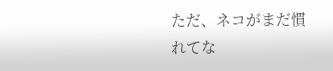ただ、ネコがまだ慣れてな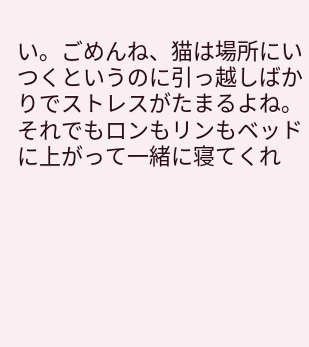い。ごめんね、猫は場所にいつくというのに引っ越しばかりでストレスがたまるよね。
それでもロンもリンもベッドに上がって一緒に寝てくれ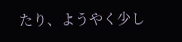たり、ようやく少し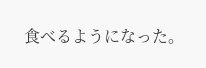食べるようになった。